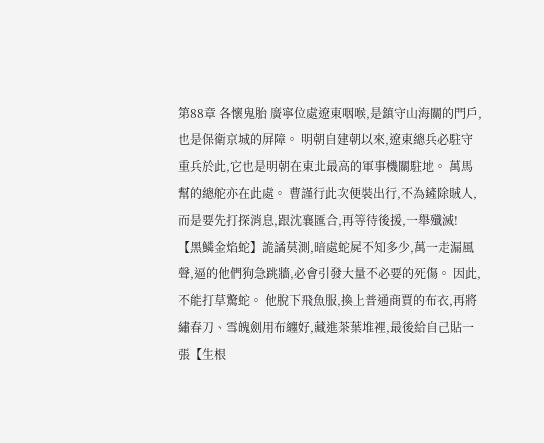第88章 各懷鬼胎 廣寧位處遼東咽喉,是鎮守山海關的門戶,也是保衛京城的屏障。 明朝自建朝以來,遼東總兵必駐守重兵於此,它也是明朝在東北最高的軍事機關駐地。 萬馬幫的總舵亦在此處。 曹謹行此次便裝出行,不為鏟除賊人,而是要先打探消息,跟沈襄匯合,再等待後援,一舉殲滅! 【黑鱗金焰蛇】詭譎莫測,暗處蛇屍不知多少,萬一走漏風聲,逼的他們狗急跳牆,必會引發大量不必要的死傷。 因此,不能打草驚蛇。 他脫下飛魚服,換上普通商賈的布衣,再將繡春刀、雪魄劍用布纏好,藏進茶葉堆裡,最後給自己貼一張【生根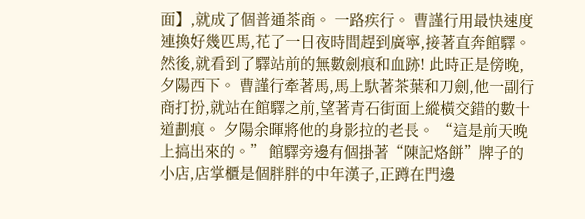面】,就成了個普通茶商。 一路疾行。 曹謹行用最快速度連換好幾匹馬,花了一日夜時間趕到廣寧,接著直奔館驛。 然後,就看到了驛站前的無數劍痕和血跡! 此時正是傍晚,夕陽西下。 曹謹行牽著馬,馬上馱著茶葉和刀劍,他一副行商打扮,就站在館驛之前,望著青石街面上縱橫交錯的數十道劃痕。 夕陽余暉將他的身影拉的老長。 “這是前天晚上搞出來的。” 館驛旁邊有個掛著“陳記烙餅”牌子的小店,店掌櫃是個胖胖的中年漢子,正蹲在門邊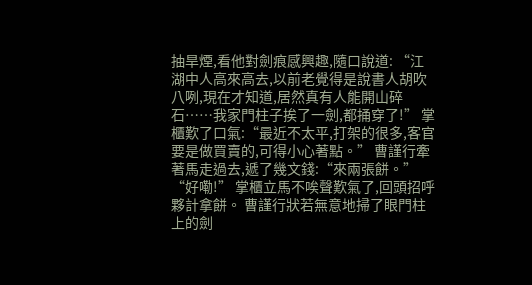抽旱煙,看他對劍痕感興趣,隨口說道: “江湖中人高來高去,以前老覺得是說書人胡吹八咧,現在才知道,居然真有人能開山碎石……我家門柱子挨了一劍,都捅穿了!” 掌櫃歎了口氣:“最近不太平,打架的很多,客官要是做買賣的,可得小心著點。” 曹謹行牽著馬走過去,遞了幾文錢:“來兩張餅。” “好嘞!” 掌櫃立馬不唉聲歎氣了,回頭招呼夥計拿餅。 曹謹行狀若無意地掃了眼門柱上的劍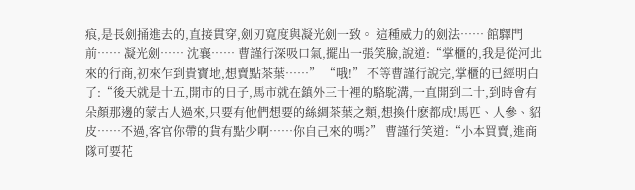痕,是長劍捅進去的,直接貫穿,劍刃寬度與凝光劍一致。 這種威力的劍法…… 館驛門前…… 凝光劍…… 沈襄…… 曹謹行深吸口氣,擺出一張笑臉,說道:“掌櫃的,我是從河北來的行商,初來乍到貴寶地,想賣點茶葉……” “哦!” 不等曹謹行說完,掌櫃的已經明白了:“後天就是十五,開市的日子,馬市就在鎮外三十裡的駱駝溝,一直開到二十,到時會有朵顏那邊的蒙古人過來,只要有他們想要的絲綢茶葉之類,想換什麽都成!馬匹、人參、貂皮……不過,客官你帶的貨有點少啊……你自己來的嗎?” 曹謹行笑道:“小本買賣,進商隊可要花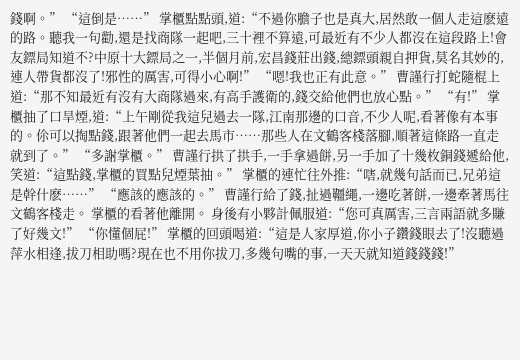錢啊。” “這倒是……” 掌櫃點點頭,道:“不過你膽子也是真大,居然敢一個人走這麽遠的路。聽我一句勸,還是找商隊一起吧,三十裡不算遠,可最近有不少人都沒在這段路上!會友鏢局知道不?中原十大鏢局之一,半個月前,宏昌錢莊出錢,總鏢頭親自押貨,莫名其妙的,連人帶貨都沒了!邪性的厲害,可得小心啊!” “嗯!我也正有此意。” 曹謹行打蛇隨棍上道:“那不知最近有沒有大商隊過來,有高手護衛的,錢交給他們也放心點。” “有!” 掌櫃抽了口旱煙,道:“上午剛從我這兒過去一隊,江南那邊的口音,不少人呢,看著像有本事的。伱可以掏點錢,跟著他們一起去馬市……那些人在文鶴客棧落腳,順著這條路一直走就到了。” “多謝掌櫃。” 曹謹行拱了拱手,一手拿過餅,另一手加了十幾枚銅錢遞給他,笑道:“這點錢,掌櫃的買點兒煙葉抽。” 掌櫃的連忙往外推:“嗐,就幾句話而已,兄弟這是幹什麽……” “應該的應該的。” 曹謹行給了錢,扯過韁繩,一邊吃著餅,一邊牽著馬往文鶴客棧走。 掌櫃的看著他離開。 身後有小夥計佩服道:“您可真厲害,三言兩語就多賺了好幾文!” “你懂個屁!” 掌櫃的回頭喝道:“這是人家厚道,你小子鑽錢眼去了!沒聽過萍水相逢,拔刀相助嗎?現在也不用你拔刀,多幾句嘴的事,一天天就知道錢錢錢!”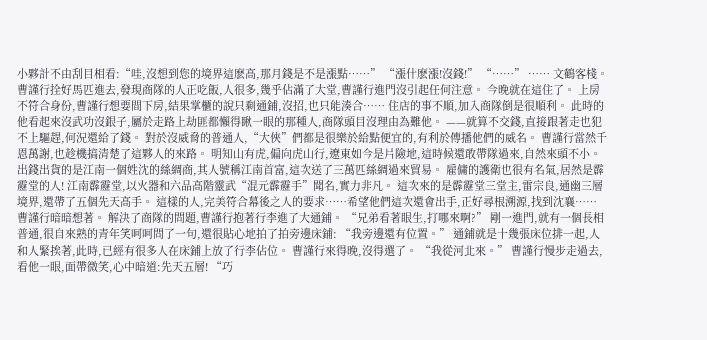小夥計不由刮目相看:“哇,沒想到您的境界這麽高,那月錢是不是漲點……” “漲什麽漲!沒錢!” “……” …… 文鶴客棧。 曹謹行拴好馬匹進去,發現商隊的人正吃飯,人很多,幾乎佔滿了大堂,曹謹行進門沒引起任何注意。 今晚就在這住了。 上房不符合身份,曹謹行想要間下房,結果掌櫃的說只剩通鋪,沒招,也只能湊合…… 住店的事不順,加入商隊倒是很順利。 此時的他看起來沒武功沒銀子,屬於走路上劫匪都懶得瞅一眼的那種人,商隊頭目沒理由為難他。 ——就算不交錢,直接跟著走也犯不上驅趕,何況還給了錢。 對於沒威脅的普通人,“大俠”們都是很樂於給點便宜的,有利於傳播他們的威名。 曹謹行當然千恩萬謝,也趁機搞清楚了這夥人的來路。 明知山有虎,偏向虎山行,遼東如今是片險地,這時候還敢帶隊過來,自然來頭不小。 出錢出貨的是江南一個姓沈的絲綢商,其人號稱江南首富,這次送了三萬匹絲綢過來貿易。 雇傭的護衛也很有名氣,居然是霹靂堂的人! 江南霹靂堂,以火器和六品高階靈武“混元霹靂手”聞名,實力非凡。 這次來的是霹靂堂三堂主,雷宗良,通幽三層境界,還帶了五個先天高手。 這樣的人,完美符合幕後之人的要求……希望他們這次還會出手,正好尋根溯源,找到沈襄…… 曹謹行暗暗想著。 解決了商隊的問題,曹謹行抱著行李進了大通鋪。 “兄弟看著眼生,打哪來啊?” 剛一進門,就有一個長相普通,很自來熟的青年笑呵呵問了一句,還很貼心地拍了拍旁邊床鋪: “我旁邊還有位置。” 通鋪就是十幾張床位排一起,人和人緊挨著,此時,已經有很多人在床鋪上放了行李佔位。 曹謹行來得晚,沒得選了。 “我從河北來。” 曹謹行慢步走過去,看他一眼,面帶微笑,心中暗道:先天五層! “巧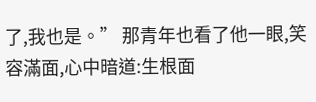了,我也是。” 那青年也看了他一眼,笑容滿面,心中暗道:生根面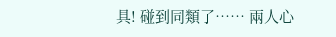具! 碰到同類了…… 兩人心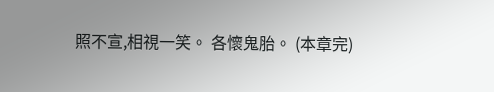照不宣,相視一笑。 各懷鬼胎。 (本章完)